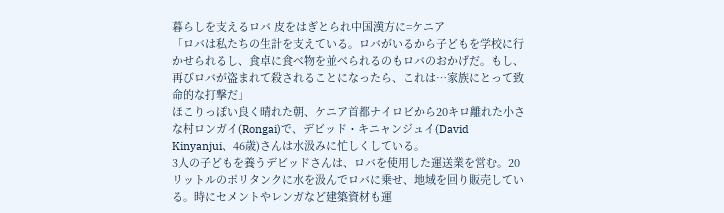暮らしを支えるロバ 皮をはぎとられ中国漢方に=ケニア
「ロバは私たちの生計を支えている。ロバがいるから子どもを学校に行かせられるし、食卓に食べ物を並べられるのもロバのおかげだ。もし、再びロバが盗まれて殺されることになったら、これは…家族にとって致命的な打撃だ」
ほこりっぽい良く晴れた朝、ケニア首都ナイロビから20キロ離れた小さな村ロンガイ(Rongai)で、デビッド・キニャンジュイ(David Kinyanjui、46歳)さんは水汲みに忙しくしている。
3人の子どもを養うデビッドさんは、ロバを使用した運送業を営む。20リットルのポリタンクに水を汲んでロバに乗せ、地域を回り販売している。時にセメントやレンガなど建築資材も運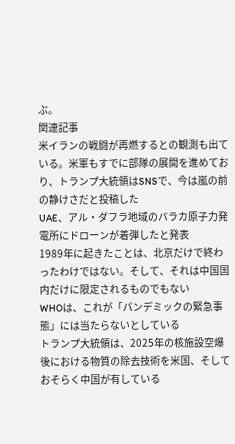ぶ。
関連記事
米イランの戦闘が再燃するとの観測も出ている。米軍もすでに部隊の展開を進めており、トランプ大統領はSNSで、今は嵐の前の静けさだと投稿した
UAE、アル・ダフラ地域のバラカ原子力発電所にドローンが着弾したと発表
1989年に起きたことは、北京だけで終わったわけではない。そして、それは中国国内だけに限定されるものでもない
WHOは、これが「パンデミックの緊急事態」には当たらないとしている
トランプ大統領は、2025年の核施設空爆後における物質の除去技術を米国、そしておそらく中国が有している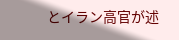とイラン高官が述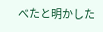べたと明かした